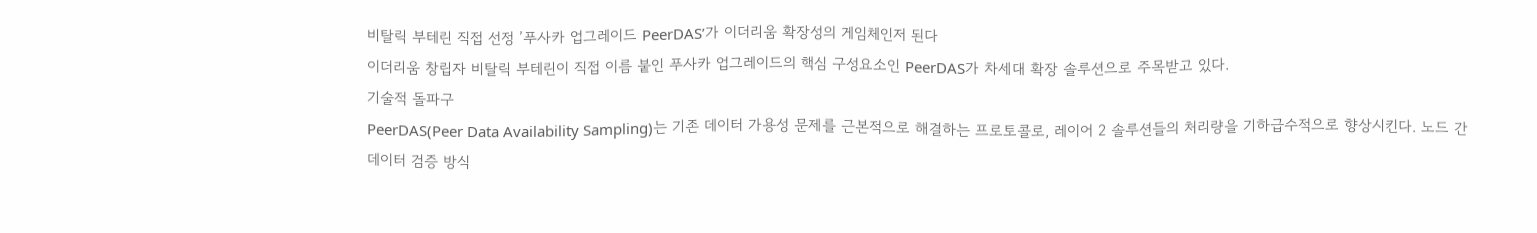비탈릭 부테린 직접 선정 ’푸사카 업그레이드 PeerDAS’가 이더리움 확장성의 게임체인저 된다
이더리움 창립자 비탈릭 부테린이 직접 이름 붙인 푸사카 업그레이드의 핵심 구성요소인 PeerDAS가 차세대 확장 솔루션으로 주목받고 있다.
기술적 돌파구
PeerDAS(Peer Data Availability Sampling)는 기존 데이터 가용성 문제를 근본적으로 해결하는 프로토콜로, 레이어 2 솔루션들의 처리량을 기하급수적으로 향상시킨다. 노드 간 데이터 검증 방식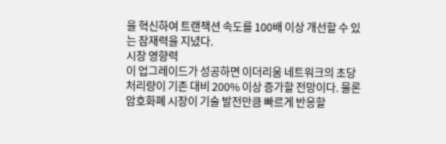을 혁신하여 트랜잭션 속도를 100배 이상 개선할 수 있는 잠재력을 지녔다.
시장 영향력
이 업그레이드가 성공하면 이더리움 네트워크의 초당 처리량이 기존 대비 200% 이상 증가할 전망이다. 물론 암호화폐 시장이 기술 발전만큼 빠르게 반응할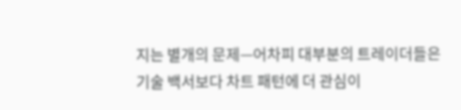지는 별개의 문제—어차피 대부분의 트레이더들은 기술 백서보다 차트 패턴에 더 관심이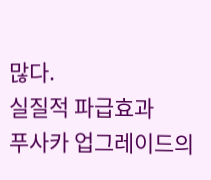많다.
실질적 파급효과
푸사카 업그레이드의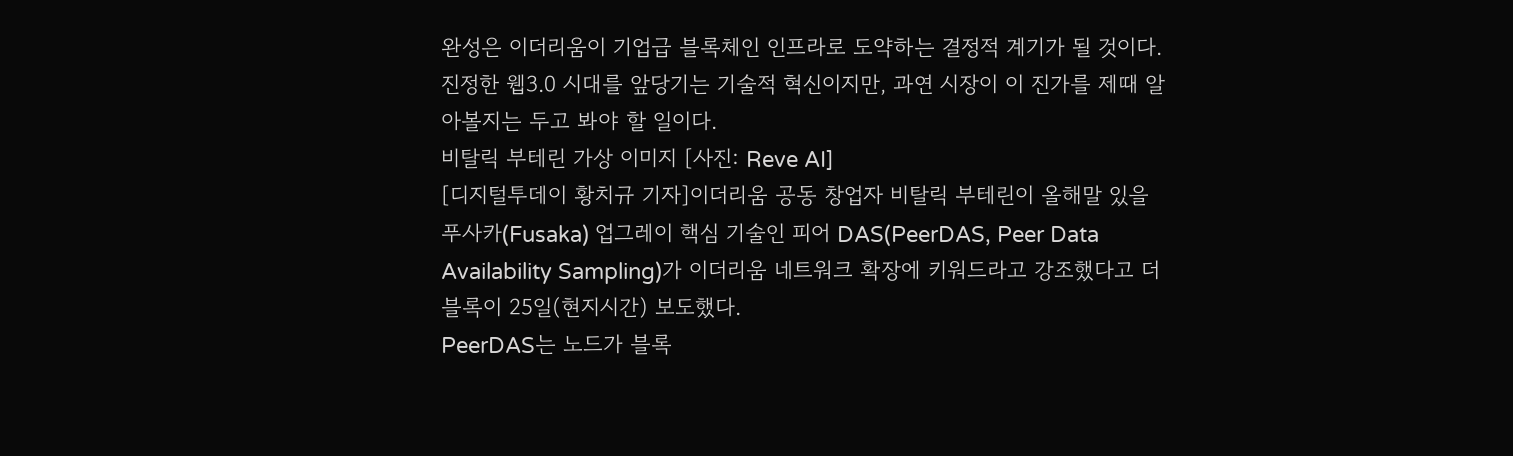완성은 이더리움이 기업급 블록체인 인프라로 도약하는 결정적 계기가 될 것이다. 진정한 웹3.0 시대를 앞당기는 기술적 혁신이지만, 과연 시장이 이 진가를 제때 알아볼지는 두고 봐야 할 일이다.
비탈릭 부테린 가상 이미지 [사진: Reve AI]
[디지털투데이 황치규 기자]이더리움 공동 창업자 비탈릭 부테린이 올해말 있을 푸사카(Fusaka) 업그레이 핵심 기술인 피어 DAS(PeerDAS, Peer Data Availability Sampling)가 이더리움 네트워크 확장에 키워드라고 강조했다고 더블록이 25일(현지시간) 보도했다.
PeerDAS는 노드가 블록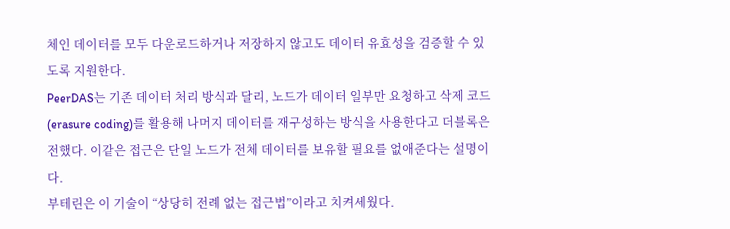체인 데이터를 모두 다운로드하거나 저장하지 않고도 데이터 유효성을 검증할 수 있도록 지원한다.
PeerDAS는 기존 데이터 처리 방식과 달리, 노드가 데이터 일부만 요청하고 삭제 코드(erasure coding)를 활용해 나머지 데이터를 재구성하는 방식을 사용한다고 더블록은 전했다. 이같은 접근은 단일 노드가 전체 데이터를 보유할 필요를 없애준다는 설명이다.
부테린은 이 기술이 “상당히 전례 없는 접근법”이라고 치켜세웠다.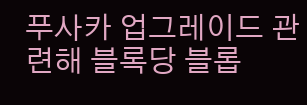푸사카 업그레이드 관련해 블록당 블롭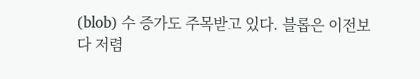(blob) 수 증가도 주목받고 있다. 블롭은 이전보다 저렴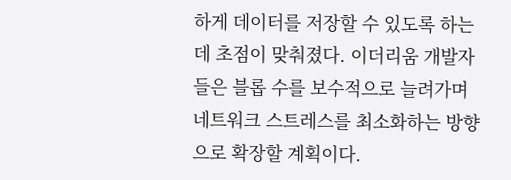하게 데이터를 저장할 수 있도록 하는데 초점이 맞춰졌다. 이더리움 개발자들은 블롭 수를 보수적으로 늘려가며 네트워크 스트레스를 최소화하는 방향으로 확장할 계획이다.